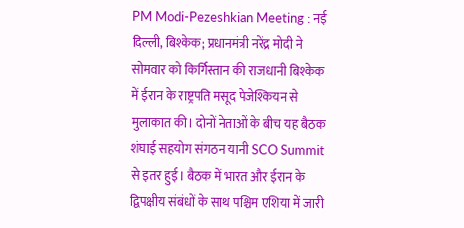PM Modi-Pezeshkian Meeting : नई दिल्ली, बिश्केक; प्रधानमंत्री नरेंद्र मोदी ने सोमवार को किर्गिस्तान की राजधानी बिश्केक में ईरान के राष्ट्रपति मसूद पेजेश्कियन से मुलाकात की। दोनों नेताओं के बीच यह बैठक शंघाई सहयोग संगठन यानी SCO Summit से इतर हुई। बैठक में भारत और ईरान के द्विपक्षीय संबंधों के साथ पश्चिम एशिया में जारी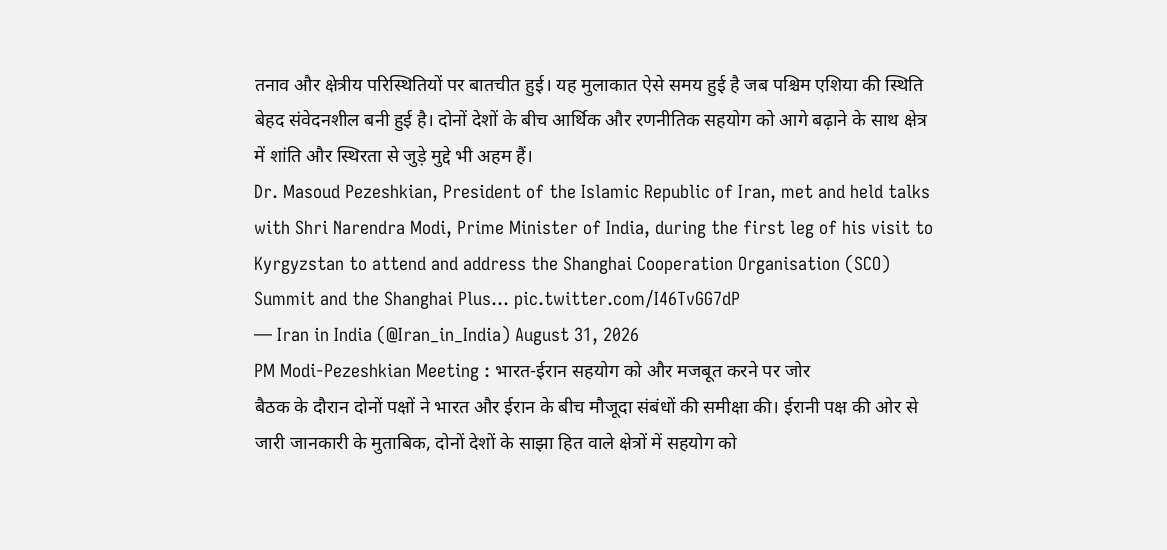तनाव और क्षेत्रीय परिस्थितियों पर बातचीत हुई। यह मुलाकात ऐसे समय हुई है जब पश्चिम एशिया की स्थिति बेहद संवेदनशील बनी हुई है। दोनों देशों के बीच आर्थिक और रणनीतिक सहयोग को आगे बढ़ाने के साथ क्षेत्र में शांति और स्थिरता से जुड़े मुद्दे भी अहम हैं।
Dr. Masoud Pezeshkian, President of the Islamic Republic of Iran, met and held talks with Shri Narendra Modi, Prime Minister of India, during the first leg of his visit to Kyrgyzstan to attend and address the Shanghai Cooperation Organisation (SCO) Summit and the Shanghai Plus… pic.twitter.com/I46TvGG7dP
— Iran in India (@Iran_in_India) August 31, 2026
PM Modi-Pezeshkian Meeting : भारत-ईरान सहयोग को और मजबूत करने पर जोर
बैठक के दौरान दोनों पक्षों ने भारत और ईरान के बीच मौजूदा संबंधों की समीक्षा की। ईरानी पक्ष की ओर से जारी जानकारी के मुताबिक, दोनों देशों के साझा हित वाले क्षेत्रों में सहयोग को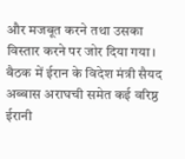और मजबूत करने तथा उसका विस्तार करने पर जोर दिया गया।
बैठक में ईरान के विदेश मंत्री सैयद अब्बास अराघची समेत कई वरिष्ठ ईरानी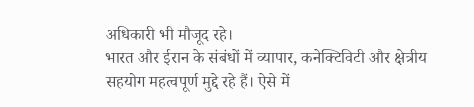अधिकारी भी मौजूद रहे।
भारत और ईरान के संबंधों में व्यापार, कनेक्टिविटी और क्षेत्रीय सहयोग महत्वपूर्ण मुद्दे रहे हैं। ऐसे में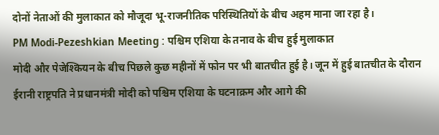दोनों नेताओं की मुलाकात को मौजूदा भू-राजनीतिक परिस्थितियों के बीच अहम माना जा रहा है।
PM Modi-Pezeshkian Meeting : पश्चिम एशिया के तनाव के बीच हुई मुलाकात
मोदी और पेजेश्कियन के बीच पिछले कुछ महीनों में फोन पर भी बातचीत हुई है। जून में हुई बातचीत के दौरान ईरानी राष्ट्रपति ने प्रधानमंत्री मोदी को पश्चिम एशिया के घटनाक्रम और आगे की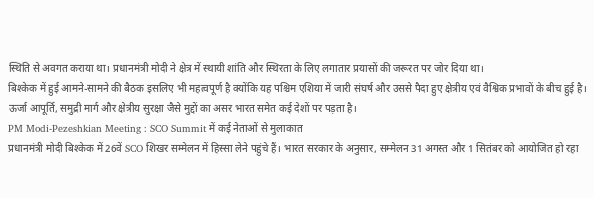स्थिति से अवगत कराया था। प्रधानमंत्री मोदी ने क्षेत्र में स्थायी शांति और स्थिरता के लिए लगातार प्रयासों की जरूरत पर जोर दिया था।
बिश्केक में हुई आमने-सामने की बैठक इसलिए भी महत्वपूर्ण है क्योंकि यह पश्चिम एशिया में जारी संघर्ष और उससे पैदा हुए क्षेत्रीय एवं वैश्विक प्रभावों के बीच हुई है। ऊर्जा आपूर्ति, समुद्री मार्ग और क्षेत्रीय सुरक्षा जैसे मुद्दों का असर भारत समेत कई देशों पर पड़ता है।
PM Modi-Pezeshkian Meeting : SCO Summit में कई नेताओं से मुलाकात
प्रधानमंत्री मोदी बिश्केक में 26वें SCO शिखर सम्मेलन में हिस्सा लेने पहुंचे हैं। भारत सरकार के अनुसार, सम्मेलन 31 अगस्त और 1 सितंबर को आयोजित हो रहा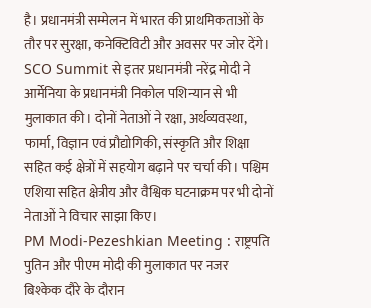है। प्रधानमंत्री सम्मेलन में भारत की प्राथमिकताओं के तौर पर सुरक्षा, कनेक्टिविटी और अवसर पर जोर देंगे।
SCO Summit से इतर प्रधानमंत्री नरेंद्र मोदी ने आर्मेनिया के प्रधानमंत्री निकोल पशिन्यान से भी मुलाकात की। दोनों नेताओं ने रक्षा, अर्थव्यवस्था, फार्मा, विज्ञान एवं प्रौद्योगिकी, संस्कृति और शिक्षा सहित कई क्षेत्रों में सहयोग बढ़ाने पर चर्चा की। पश्चिम एशिया सहित क्षेत्रीय और वैश्विक घटनाक्रम पर भी दोनों नेताओं ने विचार साझा किए।
PM Modi-Pezeshkian Meeting : राष्ट्रपति पुतिन और पीएम मोदी की मुलाकात पर नजर
बिश्केक दौरे के दौरान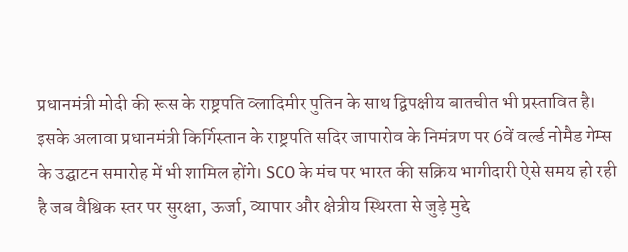प्रधानमंत्री मोदी की रूस के राष्ट्रपति व्लादिमीर पुतिन के साथ द्विपक्षीय बातचीत भी प्रस्तावित है। इसके अलावा प्रधानमंत्री किर्गिस्तान के राष्ट्रपति सदिर जापारोव के निमंत्रण पर 6वें वर्ल्ड नोमैड गेम्स के उद्घाटन समारोह में भी शामिल होंगे। SCO के मंच पर भारत की सक्रिय भागीदारी ऐसे समय हो रही है जब वैश्विक स्तर पर सुरक्षा, ऊर्जा, व्यापार और क्षेत्रीय स्थिरता से जुड़े मुद्दे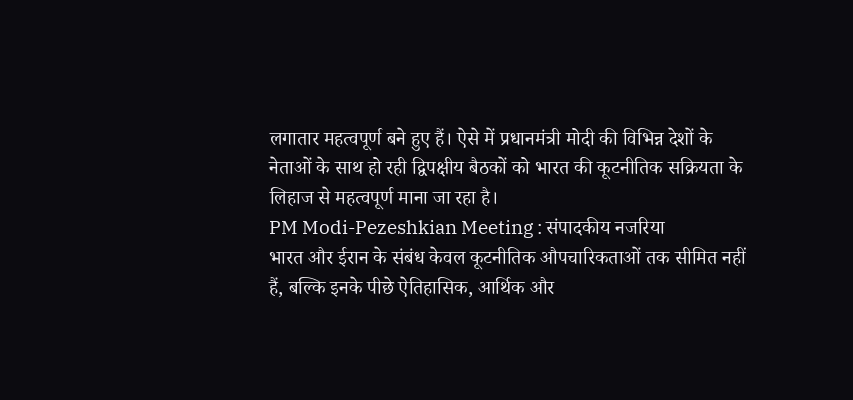लगातार महत्वपूर्ण बने हुए हैं। ऐसे में प्रधानमंत्री मोदी की विभिन्न देशों के नेताओं के साथ हो रही द्विपक्षीय बैठकों को भारत की कूटनीतिक सक्रियता के लिहाज से महत्वपूर्ण माना जा रहा है।
PM Modi-Pezeshkian Meeting : संपादकीय नजरिया
भारत और ईरान के संबंध केवल कूटनीतिक औपचारिकताओं तक सीमित नहीं हैं, बल्कि इनके पीछे ऐतिहासिक, आर्थिक और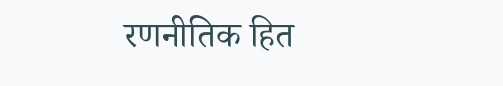रणनीतिक हित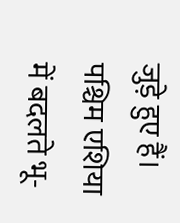जुड़े हुए हैं। पश्चिम एशिया में बदलते भू-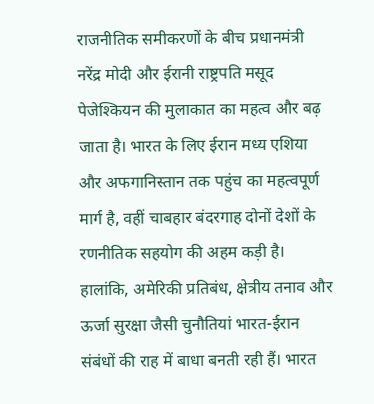राजनीतिक समीकरणों के बीच प्रधानमंत्री नरेंद्र मोदी और ईरानी राष्ट्रपति मसूद पेजेश्कियन की मुलाकात का महत्व और बढ़ जाता है। भारत के लिए ईरान मध्य एशिया और अफगानिस्तान तक पहुंच का महत्वपूर्ण मार्ग है, वहीं चाबहार बंदरगाह दोनों देशों के रणनीतिक सहयोग की अहम कड़ी है।
हालांकि, अमेरिकी प्रतिबंध, क्षेत्रीय तनाव और ऊर्जा सुरक्षा जैसी चुनौतियां भारत-ईरान संबंधों की राह में बाधा बनती रही हैं। भारत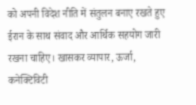को अपनी विदेश नीति में संतुलन बनाए रखते हुए ईरान के साथ संवाद और आर्थिक सहयोग जारी रखना चाहिए। खासकर व्यापार, ऊर्जा, कनेक्टिविटी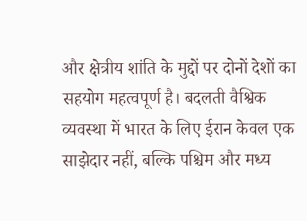और क्षेत्रीय शांति के मुद्दों पर दोनों देशों का सहयोग महत्वपूर्ण है। बदलती वैश्विक व्यवस्था में भारत के लिए ईरान केवल एक साझेदार नहीं, बल्कि पश्चिम और मध्य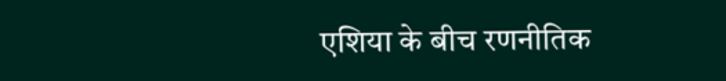एशिया के बीच रणनीतिक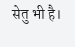सेतु भी है।